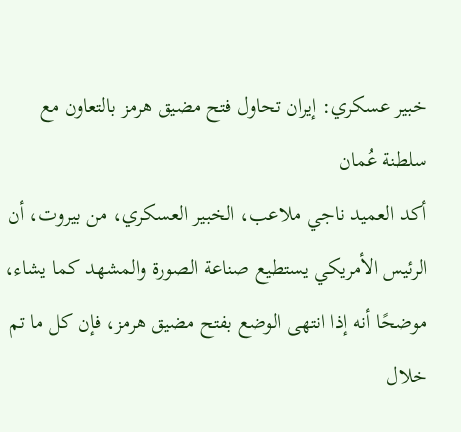خبير عسكري: إيران تحاول فتح مضيق هرمز بالتعاون مع سلطنة عُمان
أكد العميد ناجي ملاعب، الخبير العسكري، من بيروت، أن الرئيس الأمريكي يستطيع صناعة الصورة والمشهد كما يشاء، موضحًا أنه إذا انتهى الوضع بفتح مضيق هرمز، فإن كل ما تم خلال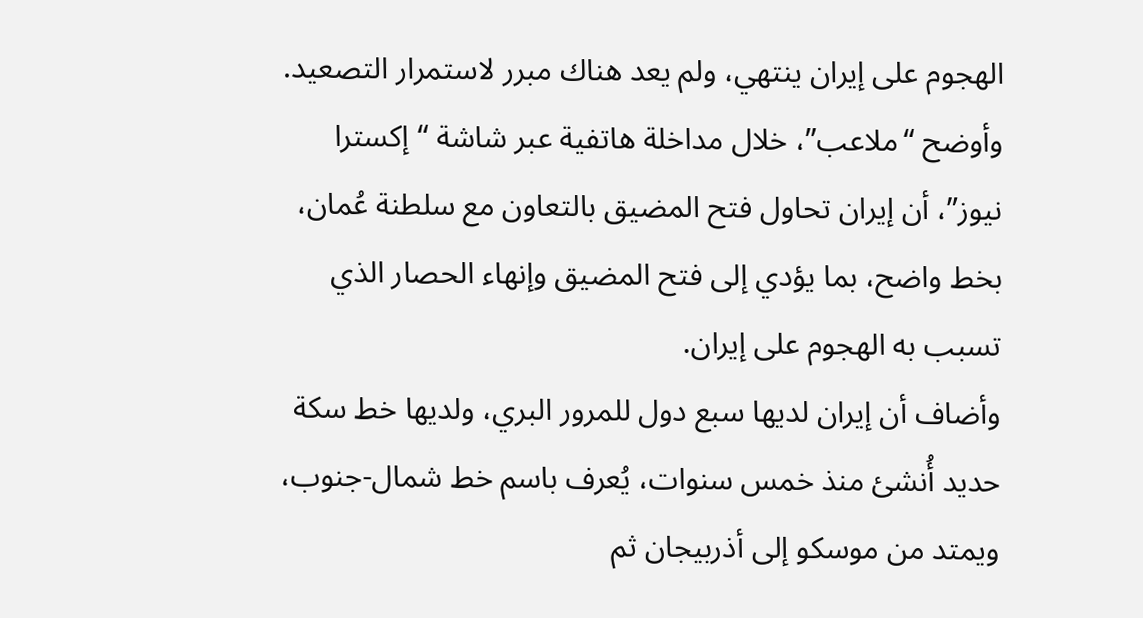الهجوم على إيران ينتهي، ولم يعد هناك مبرر لاستمرار التصعيد.
وأوضح “ملاعب”، خلال مداخلة هاتفية عبر شاشة “إكسترا نيوز”، أن إيران تحاول فتح المضيق بالتعاون مع سلطنة عُمان، بخط واضح، بما يؤدي إلى فتح المضيق وإنهاء الحصار الذي تسبب به الهجوم على إيران.
وأضاف أن إيران لديها سبع دول للمرور البري، ولديها خط سكة حديد أُنشئ منذ خمس سنوات، يُعرف باسم خط شمال-جنوب، ويمتد من موسكو إلى أذربيجان ثم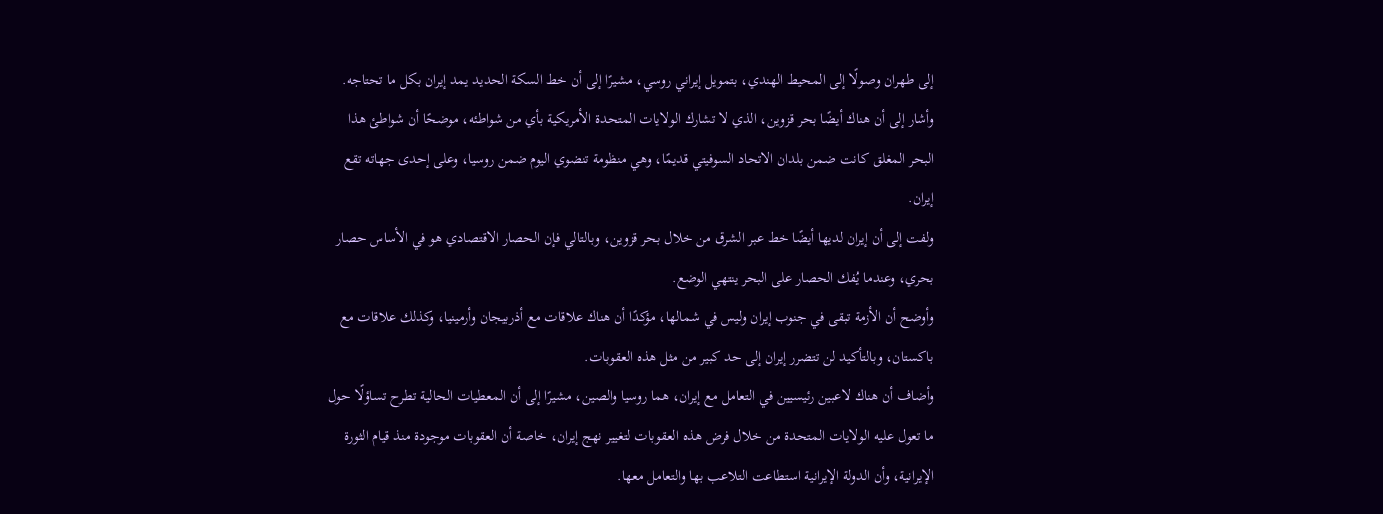إلى طهران وصولًا إلى المحيط الهندي، بتمويل إيراني روسي، مشيرًا إلى أن خط السكة الحديد يمد إيران بكل ما تحتاجه.
وأشار إلى أن هناك أيضًا بحر قزوين، الذي لا تشارك الولايات المتحدة الأمريكية بأي من شواطئه، موضحًا أن شواطئ هذا البحر المغلق كانت ضمن بلدان الاتحاد السوفيتي قديمًا، وهي منظومة تنضوي اليوم ضمن روسيا، وعلى إحدى جهاته تقع إيران.
ولفت إلى أن إيران لديها أيضًا خط عبر الشرق من خلال بحر قزوين، وبالتالي فإن الحصار الاقتصادي هو في الأساس حصار بحري، وعندما يُفك الحصار على البحر ينتهي الوضع.
وأوضح أن الأزمة تبقى في جنوب إيران وليس في شمالها، مؤكدًا أن هناك علاقات مع أذربيجان وأرمينيا، وكذلك علاقات مع باكستان، وبالتأكيد لن تتضرر إيران إلى حد كبير من مثل هذه العقوبات.
وأضاف أن هناك لاعبين رئيسيين في التعامل مع إيران، هما روسيا والصين، مشيرًا إلى أن المعطيات الحالية تطرح تساؤلًا حول ما تعول عليه الولايات المتحدة من خلال فرض هذه العقوبات لتغيير نهج إيران، خاصة أن العقوبات موجودة منذ قيام الثورة الإيرانية، وأن الدولة الإيرانية استطاعت التلاعب بها والتعامل معها.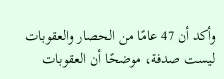وأكد أن 47 عامًا من الحصار والعقوبات ليست صدفة، موضحًا أن العقوبات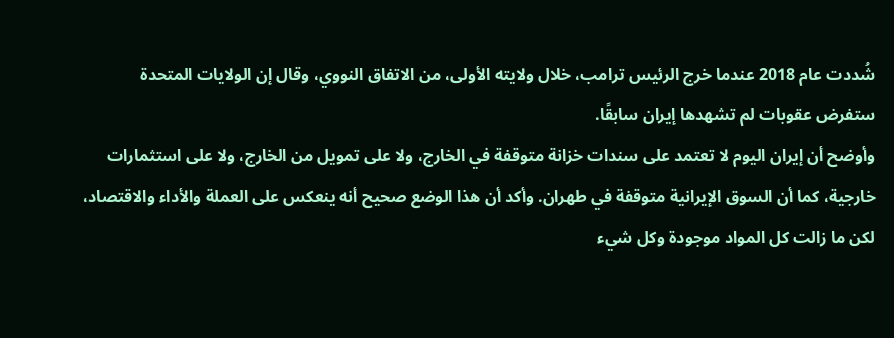شُددت عام 2018 عندما خرج الرئيس ترامب، خلال ولايته الأولى، من الاتفاق النووي، وقال إن الولايات المتحدة ستفرض عقوبات لم تشهدها إيران سابقًا.
وأوضح أن إيران اليوم لا تعتمد على سندات خزانة متوقفة في الخارج، ولا على تمويل من الخارج، ولا على استثمارات خارجية، كما أن السوق الإيرانية متوقفة في طهران. وأكد أن هذا الوضع صحيح أنه ينعكس على العملة والأداء والاقتصاد، لكن ما زالت كل المواد موجودة وكل شيء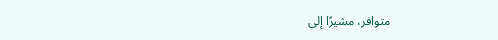متوافر، مشيرًا إلى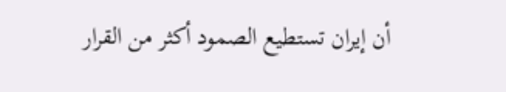أن إيران تستطيع الصمود أكثر من القرار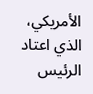الأمريكي، الذي اعتاد الرئيس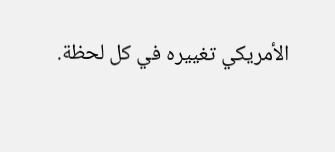الأمريكي تغييره في كل لحظة.